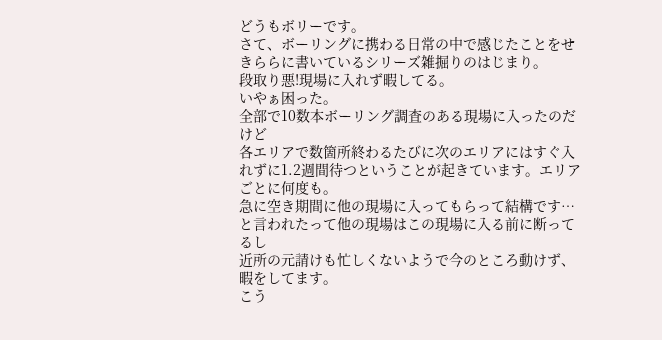どうもボリーです。
さて、ボーリングに携わる日常の中で感じたことをせきららに書いているシリーズ雑掘りのはじまり。
段取り悪!現場に入れず暇してる。
いやぁ困った。
全部で10数本ボーリング調査のある現場に入ったのだけど
各エリアで数箇所終わるたびに次のエリアにはすぐ入れずに1.2週間待つということが起きています。エリアごとに何度も。
急に空き期間に他の現場に入ってもらって結構です…と言われたって他の現場はこの現場に入る前に断ってるし
近所の元請けも忙しくないようで今のところ動けず、暇をしてます。
こう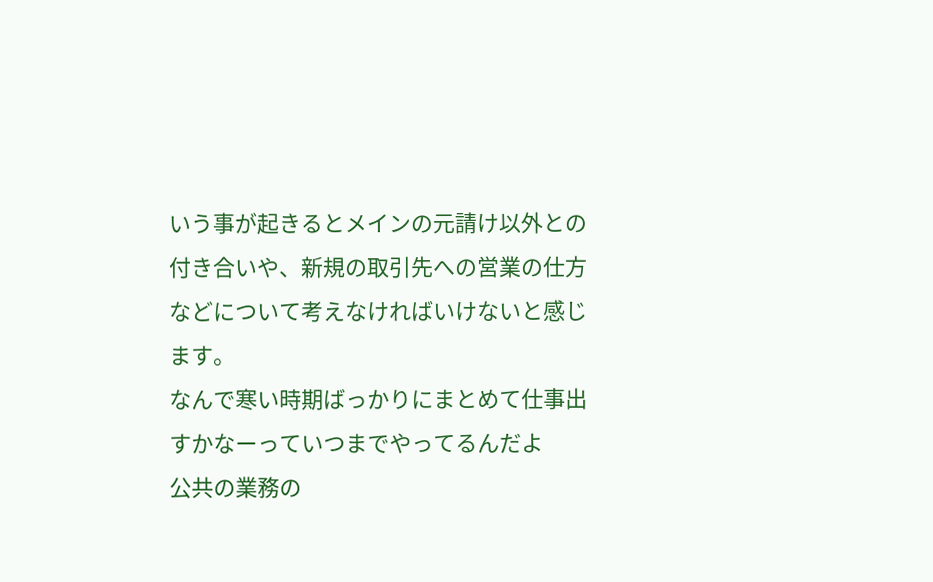いう事が起きるとメインの元請け以外との付き合いや、新規の取引先への営業の仕方などについて考えなければいけないと感じます。
なんで寒い時期ばっかりにまとめて仕事出すかなーっていつまでやってるんだよ
公共の業務の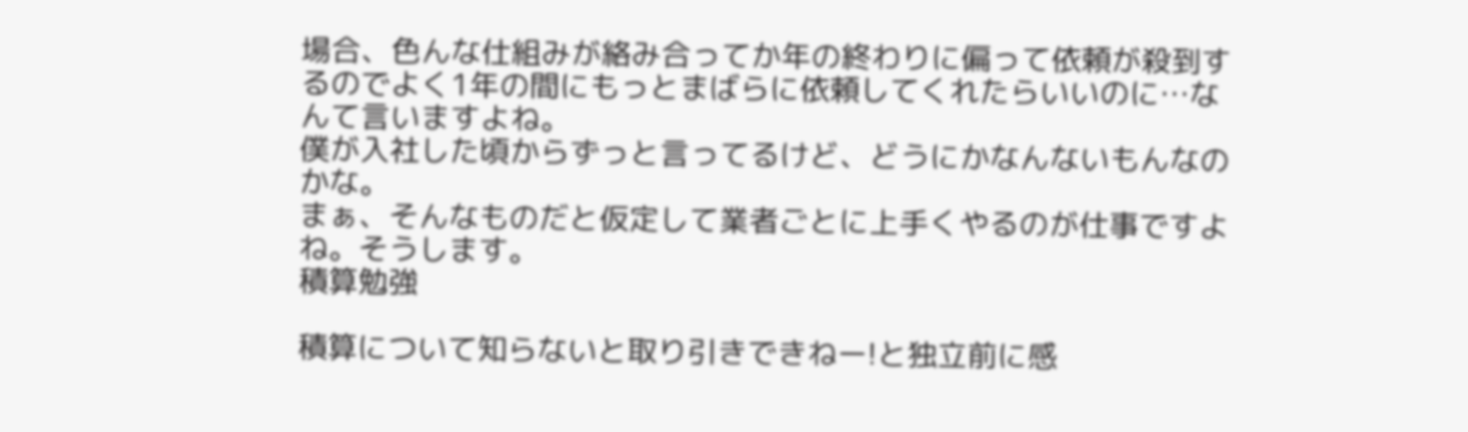場合、色んな仕組みが絡み合ってか年の終わりに偏って依頼が殺到するのでよく1年の間にもっとまばらに依頼してくれたらいいのに…なんて言いますよね。
僕が入社した頃からずっと言ってるけど、どうにかなんないもんなのかな。
まぁ、そんなものだと仮定して業者ごとに上手くやるのが仕事ですよね。そうします。
積算勉強

積算について知らないと取り引きできねー!と独立前に感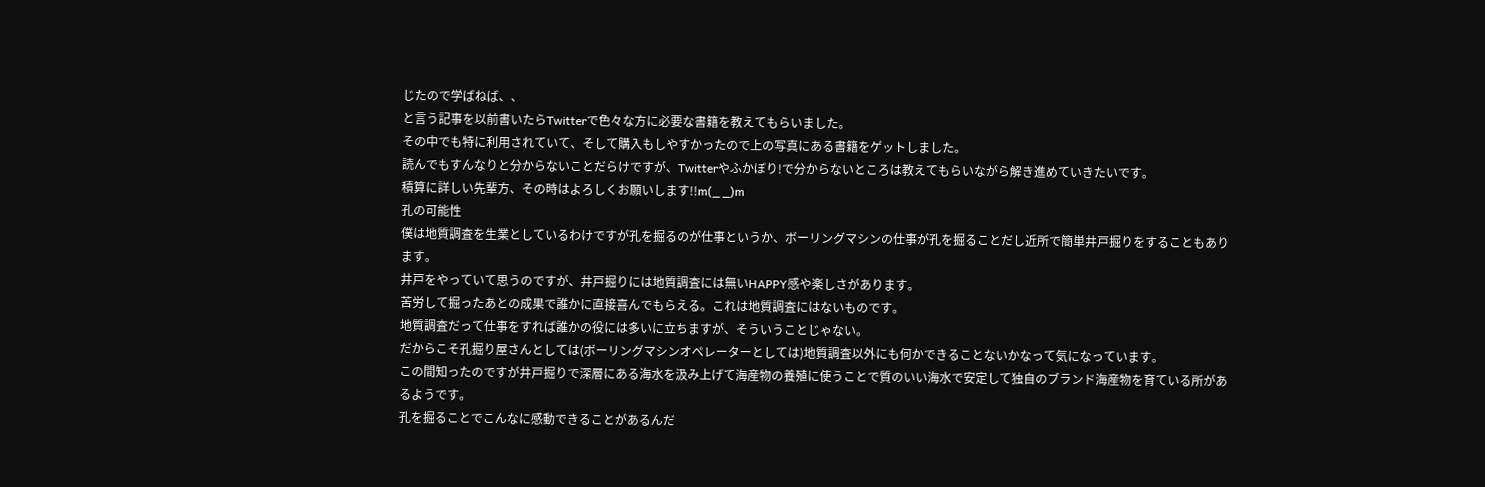じたので学ばねば、、
と言う記事を以前書いたらTwitterで色々な方に必要な書籍を教えてもらいました。
その中でも特に利用されていて、そして購入もしやすかったので上の写真にある書籍をゲットしました。
読んでもすんなりと分からないことだらけですが、Twitterやふかぼり!で分からないところは教えてもらいながら解き進めていきたいです。
積算に詳しい先輩方、その時はよろしくお願いします!!m(_ _)m
孔の可能性
僕は地質調査を生業としているわけですが孔を掘るのが仕事というか、ボーリングマシンの仕事が孔を掘ることだし近所で簡単井戸掘りをすることもあります。
井戸をやっていて思うのですが、井戸掘りには地質調査には無いHAPPY感や楽しさがあります。
苦労して掘ったあとの成果で誰かに直接喜んでもらえる。これは地質調査にはないものです。
地質調査だって仕事をすれば誰かの役には多いに立ちますが、そういうことじゃない。
だからこそ孔掘り屋さんとしては(ボーリングマシンオペレーターとしては)地質調査以外にも何かできることないかなって気になっています。
この間知ったのですが井戸掘りで深層にある海水を汲み上げて海産物の養殖に使うことで質のいい海水で安定して独自のブランド海産物を育ている所があるようです。
孔を掘ることでこんなに感動できることがあるんだ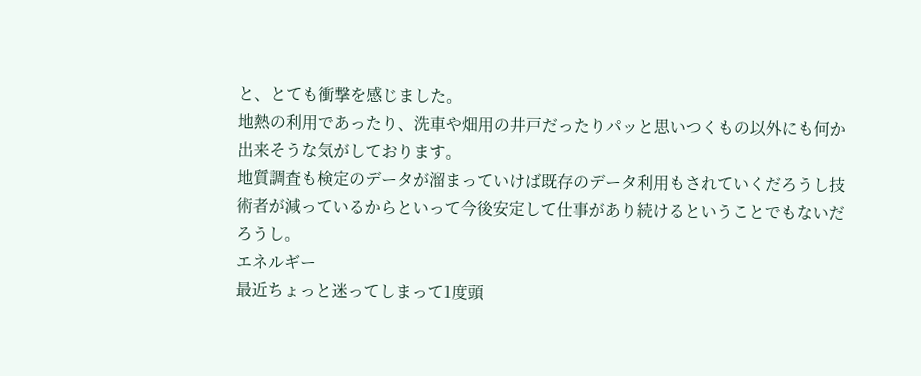と、とても衝撃を感じました。
地熱の利用であったり、洗車や畑用の井戸だったりパッと思いつくもの以外にも何か出来そうな気がしております。
地質調査も検定のデータが溜まっていけば既存のデータ利用もされていくだろうし技術者が減っているからといって今後安定して仕事があり続けるということでもないだろうし。
エネルギー
最近ちょっと迷ってしまって1度頭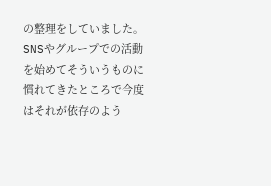の整理をしていました。
SNSやグループでの活動を始めてそういうものに慣れてきたところで今度はそれが依存のよう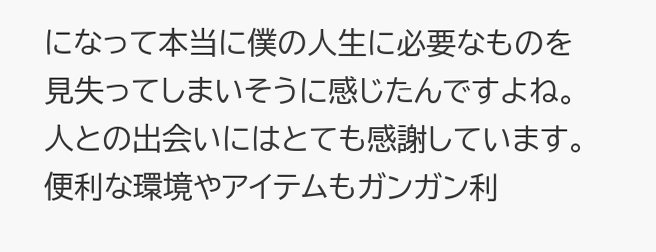になって本当に僕の人生に必要なものを見失ってしまいそうに感じたんですよね。
人との出会いにはとても感謝しています。
便利な環境やアイテムもガンガン利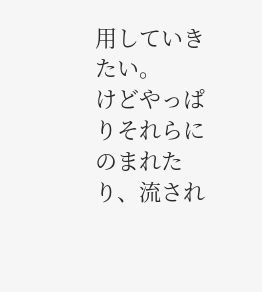用していきたい。
けどやっぱりそれらにのまれたり、流され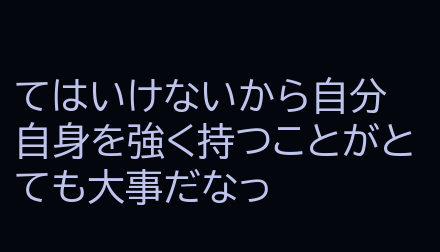てはいけないから自分自身を強く持つことがとても大事だなっ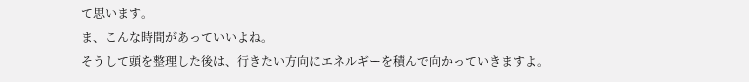て思います。
ま、こんな時間があっていいよね。
そうして頭を整理した後は、行きたい方向にエネルギーを積んで向かっていきますよ。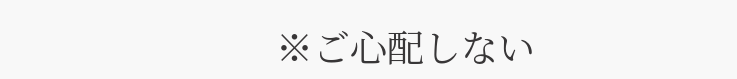※ご心配しない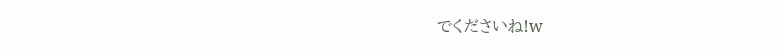でくださいね!w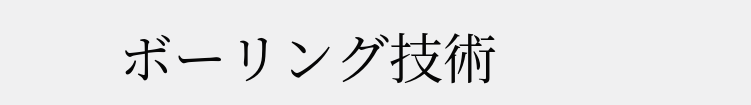ボーリング技術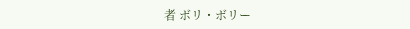者 ボリ・ボリー